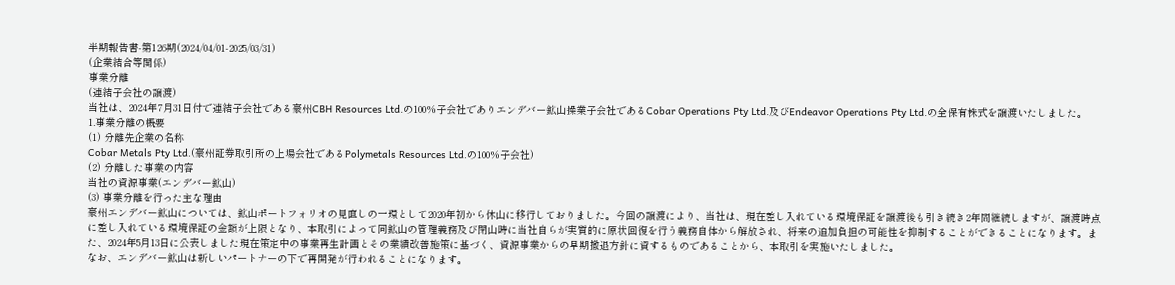半期報告書-第126期(2024/04/01-2025/03/31)
(企業結合等関係)
事業分離
(連結子会社の譲渡)
当社は、2024年7月31日付で連結子会社である豪州CBH Resources Ltd.の100%子会社でありエンデバー鉱山操業子会社であるCobar Operations Pty Ltd.及びEndeavor Operations Pty Ltd.の全保有株式を譲渡いたしました。
1.事業分離の概要
(1) 分離先企業の名称
Cobar Metals Pty Ltd.(豪州証券取引所の上場会社であるPolymetals Resources Ltd.の100%子会社)
(2) 分離した事業の内容
当社の資源事業(エンデバー鉱山)
(3) 事業分離を行った主な理由
豪州エンデバー鉱山については、鉱山ポートフォリオの見直しの一環として2020年初から休山に移行しておりました。今回の譲渡により、当社は、現在差し入れている環境保証を譲渡後も引き続き2年間継続しますが、譲渡時点に差し入れている環境保証の金額が上限となり、本取引によって同鉱山の管理義務及び閉山時に当社自らが実質的に原状回復を行う義務自体から解放され、将来の追加負担の可能性を抑制することができることになります。また、2024年5月13日に公表しました現在策定中の事業再生計画とその業績改善施策に基づく、資源事業からの早期撤退方針に資するものであることから、本取引を実施いたしました。
なお、エンデバー鉱山は新しいパートナーの下で再開発が行われることになります。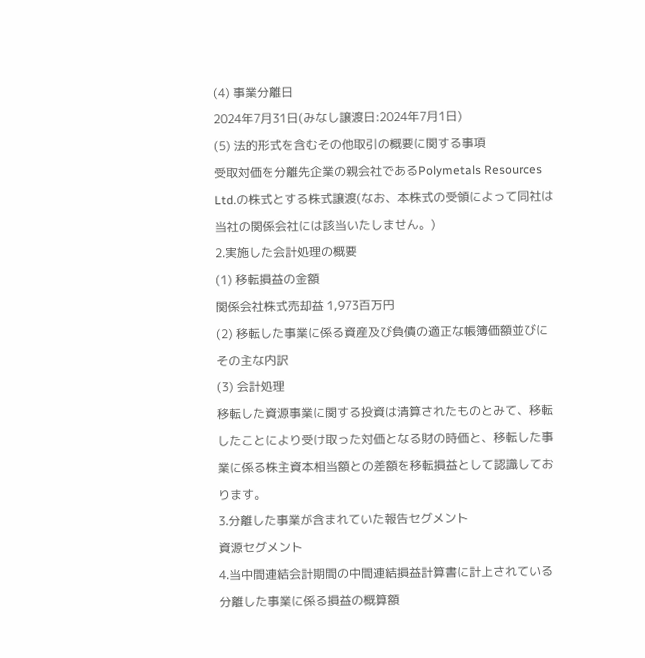(4) 事業分離日
2024年7月31日(みなし譲渡日:2024年7月1日)
(5) 法的形式を含むその他取引の概要に関する事項
受取対価を分離先企業の親会社であるPolymetals Resources Ltd.の株式とする株式譲渡(なお、本株式の受領によって同社は当社の関係会社には該当いたしません。)
2.実施した会計処理の概要
(1) 移転損益の金額
関係会社株式売却益 1,973百万円
(2) 移転した事業に係る資産及び負債の適正な帳簿価額並びにその主な内訳
(3) 会計処理
移転した資源事業に関する投資は清算されたものとみて、移転したことにより受け取った対価となる財の時価と、移転した事業に係る株主資本相当額との差額を移転損益として認識しております。
3.分離した事業が含まれていた報告セグメント
資源セグメント
4.当中間連結会計期間の中間連結損益計算書に計上されている分離した事業に係る損益の概算額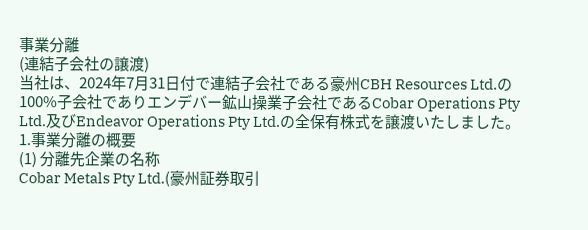事業分離
(連結子会社の譲渡)
当社は、2024年7月31日付で連結子会社である豪州CBH Resources Ltd.の100%子会社でありエンデバー鉱山操業子会社であるCobar Operations Pty Ltd.及びEndeavor Operations Pty Ltd.の全保有株式を譲渡いたしました。
1.事業分離の概要
(1) 分離先企業の名称
Cobar Metals Pty Ltd.(豪州証券取引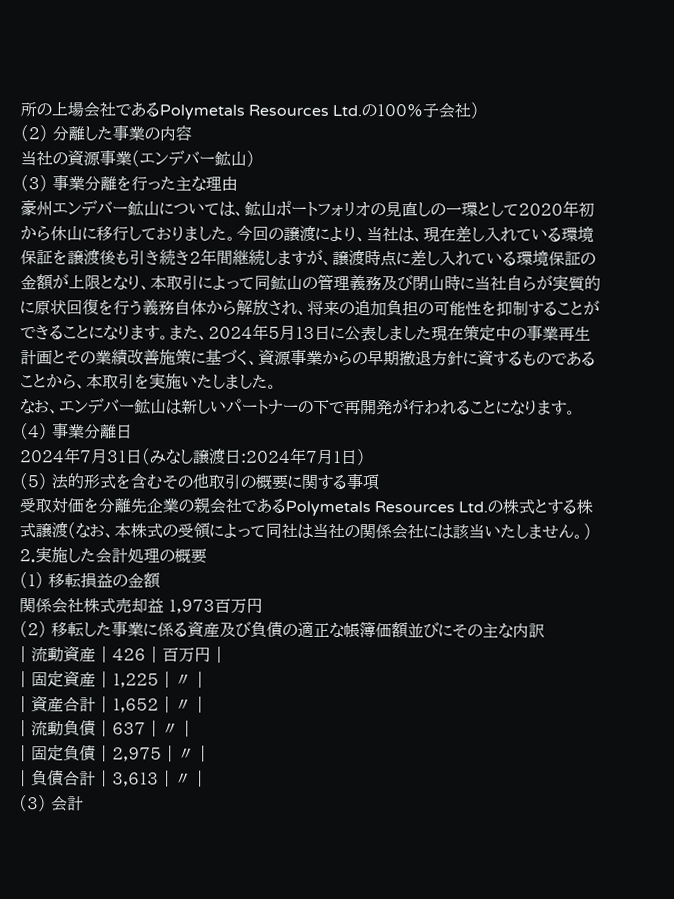所の上場会社であるPolymetals Resources Ltd.の100%子会社)
(2) 分離した事業の内容
当社の資源事業(エンデバー鉱山)
(3) 事業分離を行った主な理由
豪州エンデバー鉱山については、鉱山ポートフォリオの見直しの一環として2020年初から休山に移行しておりました。今回の譲渡により、当社は、現在差し入れている環境保証を譲渡後も引き続き2年間継続しますが、譲渡時点に差し入れている環境保証の金額が上限となり、本取引によって同鉱山の管理義務及び閉山時に当社自らが実質的に原状回復を行う義務自体から解放され、将来の追加負担の可能性を抑制することができることになります。また、2024年5月13日に公表しました現在策定中の事業再生計画とその業績改善施策に基づく、資源事業からの早期撤退方針に資するものであることから、本取引を実施いたしました。
なお、エンデバー鉱山は新しいパートナーの下で再開発が行われることになります。
(4) 事業分離日
2024年7月31日(みなし譲渡日:2024年7月1日)
(5) 法的形式を含むその他取引の概要に関する事項
受取対価を分離先企業の親会社であるPolymetals Resources Ltd.の株式とする株式譲渡(なお、本株式の受領によって同社は当社の関係会社には該当いたしません。)
2.実施した会計処理の概要
(1) 移転損益の金額
関係会社株式売却益 1,973百万円
(2) 移転した事業に係る資産及び負債の適正な帳簿価額並びにその主な内訳
| 流動資産 | 426 | 百万円 |
| 固定資産 | 1,225 | 〃 |
| 資産合計 | 1,652 | 〃 |
| 流動負債 | 637 | 〃 |
| 固定負債 | 2,975 | 〃 |
| 負債合計 | 3,613 | 〃 |
(3) 会計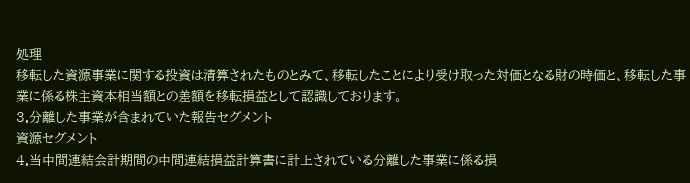処理
移転した資源事業に関する投資は清算されたものとみて、移転したことにより受け取った対価となる財の時価と、移転した事業に係る株主資本相当額との差額を移転損益として認識しております。
3.分離した事業が含まれていた報告セグメント
資源セグメント
4.当中間連結会計期間の中間連結損益計算書に計上されている分離した事業に係る損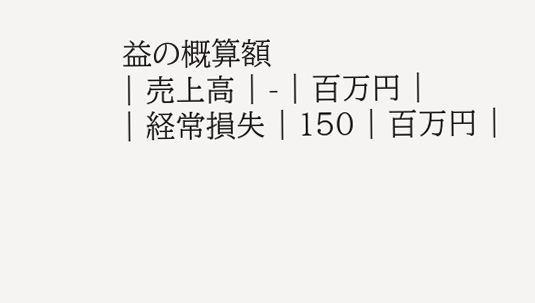益の概算額
| 売上高 | - | 百万円 |
| 経常損失 | 150 | 百万円 |